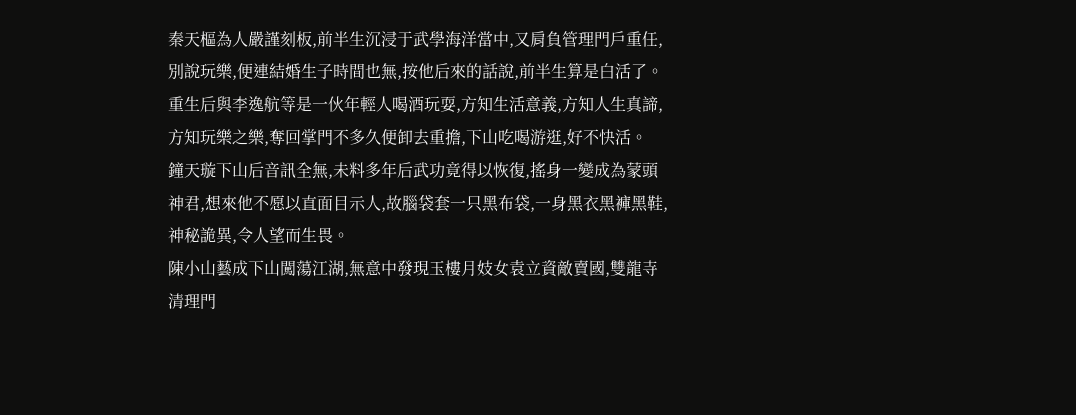秦天樞為人嚴謹刻板,前半生沉浸于武學海洋當中,又肩負管理門戶重任,別說玩樂,便連結婚生子時間也無,按他后來的話說,前半生算是白活了。重生后與李逸航等是一伙年輕人喝酒玩耍,方知生活意義,方知人生真諦,方知玩樂之樂,奪回掌門不多久便卸去重擔,下山吃喝游逛,好不快活。
鐘天璇下山后音訊全無,未料多年后武功竟得以恢復,搖身一變成為蒙頭神君,想來他不愿以直面目示人,故腦袋套一只黑布袋,一身黑衣黑褲黑鞋,神秘詭異,令人望而生畏。
陳小山藝成下山闖蕩江湖,無意中發現玉樓月妓女袁立資敵賣國,雙龍寺清理門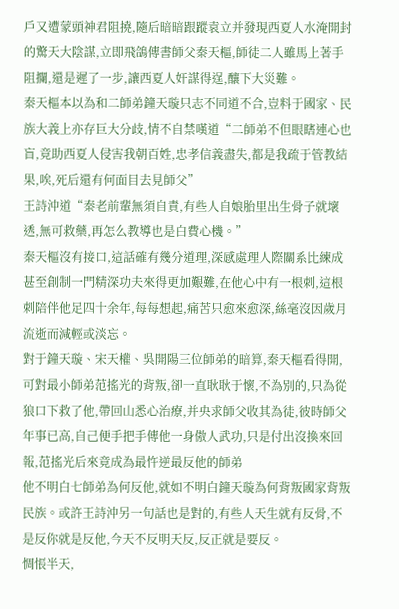戶又遭蒙頭神君阻撓,隨后暗暗跟蹤袁立并發現西夏人水淹開封的驚天大陰謀,立即飛鴿傳書師父秦天樞,師徒二人雖馬上著手阻攔,還是遲了一步,讓西夏人奸謀得逞,釀下大災難。
秦天樞本以為和二師弟鐘天璇只志不同道不合,豈料于國家、民族大義上亦存巨大分歧,情不自禁嘆道“二師弟不但眼瞎連心也盲,竟助西夏人侵害我朝百姓,忠孝信義盡失,都是我疏于管教結果,唉,死后還有何面目去見師父”
王詩沖道“秦老前輩無須自責,有些人自娘胎里出生骨子就壞透,無可救藥,再怎么教導也是白費心機。”
秦天樞沒有接口,這話確有幾分道理,深感處理人際關系比練成甚至創制一門精深功夫來得更加艱難,在他心中有一根刺,這根刺陪伴他足四十余年,每每想起,痛苦只愈來愈深,絲毫沒因歲月流逝而減輕或淡忘。
對于鐘天璇、宋天權、吳開陽三位師弟的暗算,秦天樞看得開,可對最小師弟范搖光的背叛,卻一直耿耿于懷,不為別的,只為從狼口下救了他,帶回山悉心治療,并央求師父收其為徒,彼時師父年事已高,自己便手把手傳他一身傲人武功,只是付出沒換來回報,范搖光后來竟成為最忤逆最反他的師弟
他不明白七師弟為何反他,就如不明白鐘天璇為何背叛國家背叛民族。或許王詩沖另一句話也是對的,有些人天生就有反骨,不是反你就是反他,今天不反明天反,反正就是要反。
惆悵半天,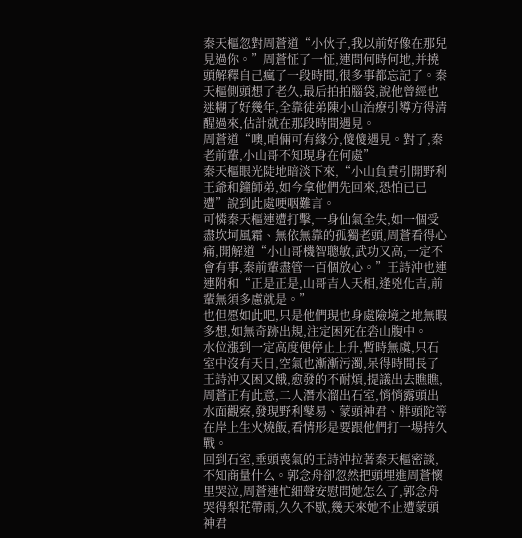秦天樞忽對周蒼道“小伙子,我以前好像在那兒見過你。”周蒼怔了一怔,連問何時何地,并撓頭解釋自己瘋了一段時間,很多事都忘記了。秦天樞側頭想了老久,最后拍拍腦袋,說他曾經也迷糊了好幾年,全靠徒弟陳小山治療引導方得清醒過來,估計就在那段時間遇見。
周蒼道“噢,咱倆可有緣分,傻傻遇見。對了,秦老前輩,小山哥不知現身在何處”
秦天樞眼光陡地暗淡下來,“小山負責引開野利王爺和鐘師弟,如今拿他們先回來,恐怕已已遭”說到此處哽咽難言。
可憐秦天樞連遭打擊,一身仙氣全失,如一個受盡坎坷風霜、無依無靠的孤獨老頭,周蒼看得心痛,開解道“小山哥機智聰敏,武功又高,一定不會有事,秦前輩盡管一百個放心。”王詩沖也連連附和“正是正是,山哥吉人天相,逢兇化吉,前輩無須多慮就是。”
也但愿如此吧,只是他們現也身處險境之地無暇多想,如無奇跡出規,注定困死在沯山腹中。
水位漲到一定高度便停止上升,暫時無虞,只石室中沒有天日,空氣也漸漸污濁,呆得時間長了王詩沖又困又餓,愈發的不耐煩,提議出去瞧瞧,周蒼正有此意,二人潛水溜出石室,悄悄露頭出水面觀察,發現野利鼕易、蒙頭神君、胖頭陀等在岸上生火燒飯,看情形是要跟他們打一場持久戰。
回到石室,垂頭喪氣的王詩沖拉著秦天樞密談,不知商量什么。郭念舟卻忽然把頭埋進周蒼懷里哭泣,周蒼連忙細聲安慰問她怎么了,郭念舟哭得梨花帶雨,久久不歇,幾天來她不止遭蒙頭神君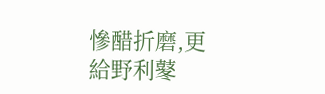慘醋折磨,更給野利鼕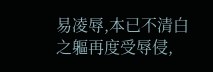易凌辱,本已不清白之軀再度受辱侵,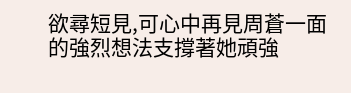欲尋短見,可心中再見周蒼一面的強烈想法支撐著她頑強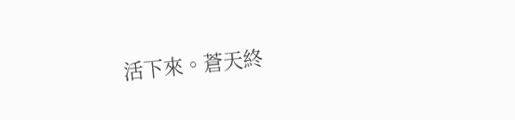活下來。蒼天終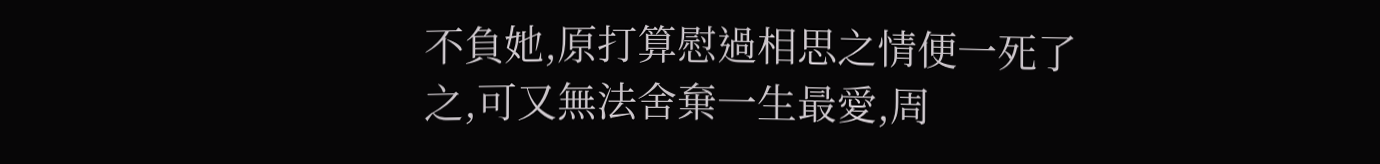不負她,原打算慰過相思之情便一死了之,可又無法舍棄一生最愛,周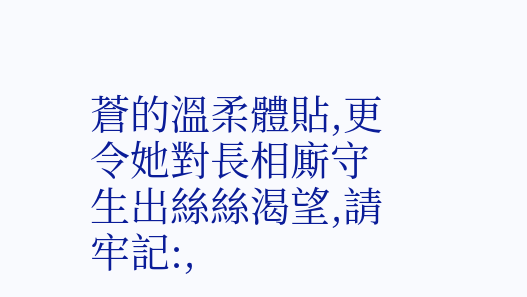蒼的溫柔體貼,更令她對長相廝守生出絲絲渴望,請牢記:,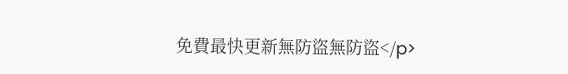免費最快更新無防盜無防盜</p>